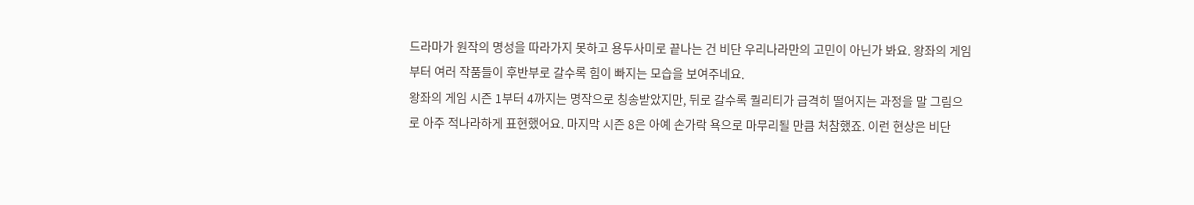드라마가 원작의 명성을 따라가지 못하고 용두사미로 끝나는 건 비단 우리나라만의 고민이 아닌가 봐요. 왕좌의 게임부터 여러 작품들이 후반부로 갈수록 힘이 빠지는 모습을 보여주네요.
왕좌의 게임 시즌 1부터 4까지는 명작으로 칭송받았지만, 뒤로 갈수록 퀄리티가 급격히 떨어지는 과정을 말 그림으로 아주 적나라하게 표현했어요. 마지막 시즌 8은 아예 손가락 욕으로 마무리될 만큼 처참했죠. 이런 현상은 비단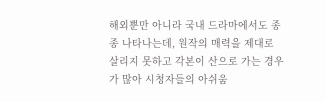해외뿐만 아니라 국내 드라마에서도 종종 나타나는데, 원작의 매력을 제대로 살리지 못하고 각본이 산으로 가는 경우가 많아 시청자들의 아쉬움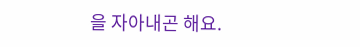을 자아내곤 해요.